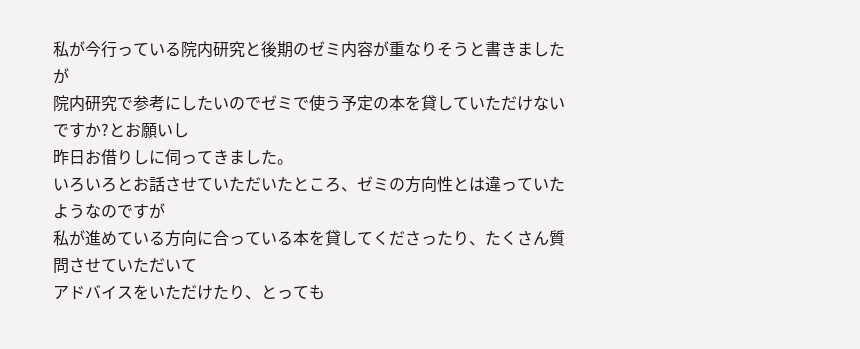私が今行っている院内研究と後期のゼミ内容が重なりそうと書きましたが
院内研究で参考にしたいのでゼミで使う予定の本を貸していただけないですか?とお願いし
昨日お借りしに伺ってきました。
いろいろとお話させていただいたところ、ゼミの方向性とは違っていたようなのですが
私が進めている方向に合っている本を貸してくださったり、たくさん質問させていただいて
アドバイスをいただけたり、とっても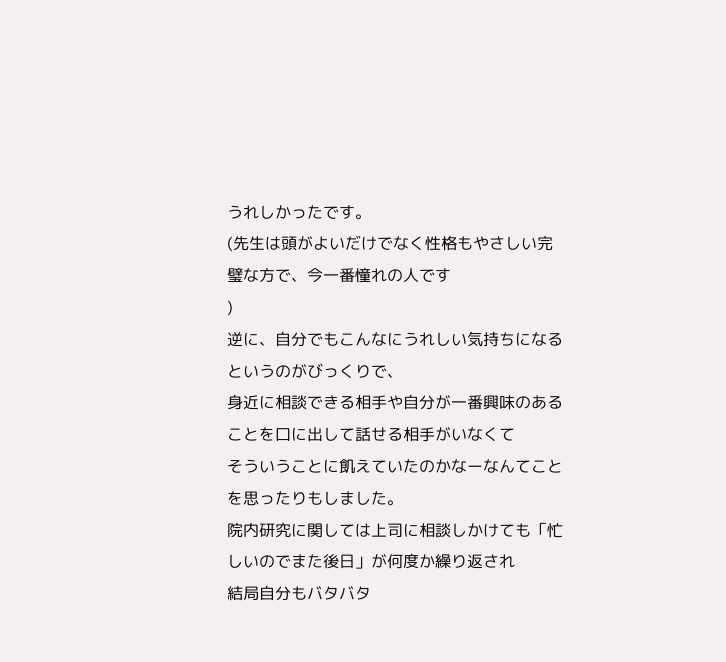うれしかったです。
(先生は頭がよいだけでなく性格もやさしい完璧な方で、今一番憧れの人です
)
逆に、自分でもこんなにうれしい気持ちになるというのがびっくりで、
身近に相談できる相手や自分が一番興味のあることを口に出して話せる相手がいなくて
そういうことに飢えていたのかなーなんてことを思ったりもしました。
院内研究に関しては上司に相談しかけても「忙しいのでまた後日」が何度か繰り返され
結局自分もバタバタ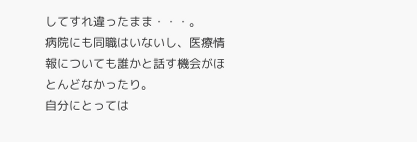してすれ違ったまま・・・。
病院にも同職はいないし、医療情報についても誰かと話す機会がほとんどなかったり。
自分にとっては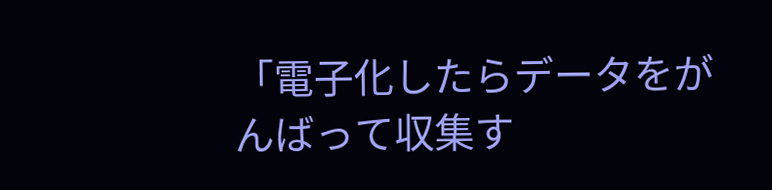「電子化したらデータをがんばって収集す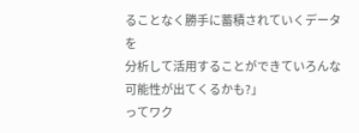ることなく勝手に蓄積されていくデータを
分析して活用することができていろんな可能性が出てくるかも?」
ってワク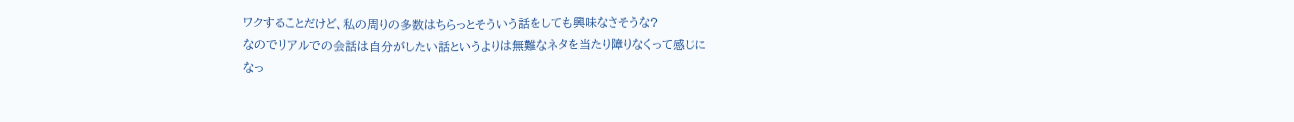ワクすることだけど、私の周りの多数はちらっとそういう話をしても興味なさそうな?
なのでリアルでの会話は自分がしたい話というよりは無難なネタを当たり障りなくって感じに
なっ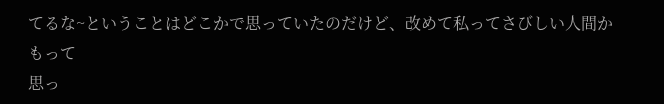てるな~ということはどこかで思っていたのだけど、改めて私ってさびしい人間かもって
思っ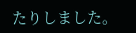たりしました。